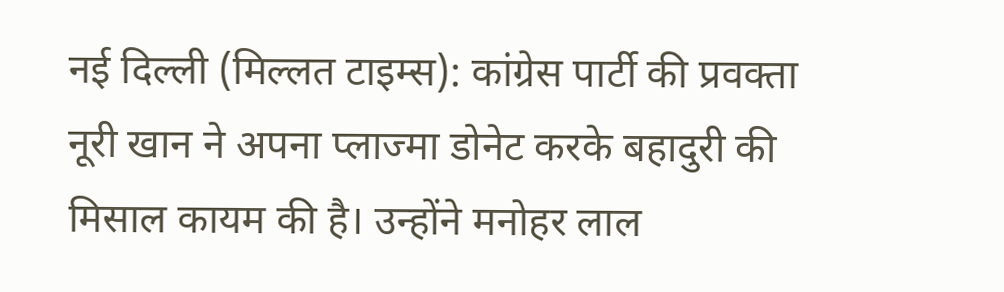नई दिल्ली (मिल्लत टाइम्स): कांग्रेस पार्टी की प्रवक्ता नूरी खान ने अपना प्लाज्मा डोनेट करके बहादुरी की मिसाल कायम की है। उन्होंने मनोहर लाल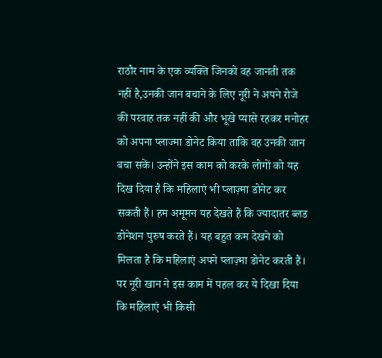राठौर नाम के एक व्यक्ति जिनको वह जानती तक नहीं है,उनकी जान बचाने के लिए नूरी ने अपने रोजे की परवाह तक नहीं की और भूखे प्यासे रहकर मनोहर को अपना प्लाज्मा डोनेट किया ताकि वह उनकी जान बचा सकें। उन्होंने इस काम को करके लोगों को यह दिख दिया है कि महिलाएं भी प्लाज़्मा डोनेट कर सकती हैं। हम अमूमन यह देखते हैं कि ज्यादातर ब्लड डोनेशन पुरुष करते हैं। यह बहुत कम देखने को मिलता है कि महिलाएं अपने प्लाज़्मा डोनेट करती हैं। पर नूरी खान ने इस काम में पहल कर ये दिखा दिया कि महिलाएं भी किसी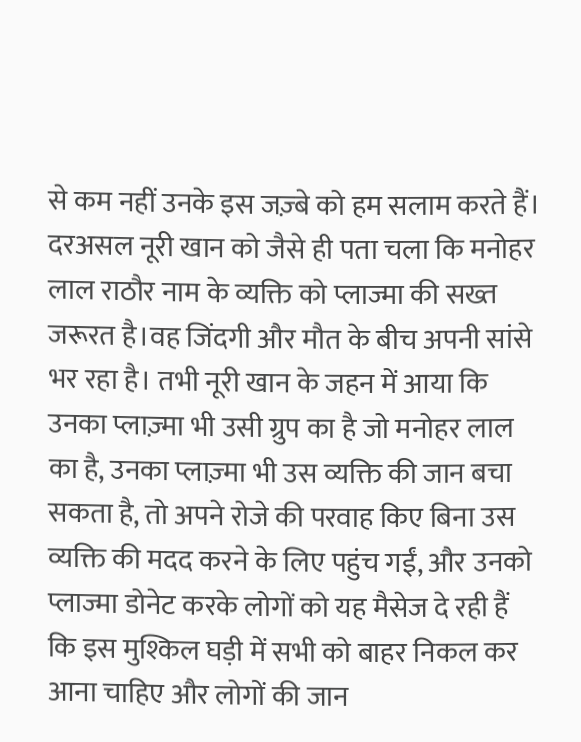से कम नहीं उनके इस जज़्बे को हम सलाम करते हैं।
दरअसल नूरी खान को जैसे ही पता चला कि मनोहर लाल राठौर नाम के व्यक्ति को प्लाज्मा की सख्त जरूरत है।वह जिंदगी और मौत के बीच अपनी सांसे भर रहा है। तभी नूरी खान के जहन में आया कि उनका प्लाज़्मा भी उसी ग्रुप का है जो मनोहर लाल का है, उनका प्लाज़्मा भी उस व्यक्ति की जान बचा सकता है, तो अपने रोजे की परवाह किए बिना उस व्यक्ति की मदद करने के लिए पहुंच गईं, और उनको प्लाज्मा डोनेट करके लोगों को यह मैसेज दे रही हैं कि इस मुश्किल घड़ी में सभी को बाहर निकल कर आना चाहिए और लोगों की जान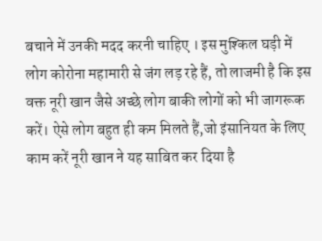बचाने में उनकी मदद करनी चाहिए । इस मुश्किल घड़ी में लोग कोरोना महामारी से जंग लड़ रहे हैं, तो लाजमी है कि इस वक्त नूरी खान जैसे अच्छे लोग बाकी लोगों को भी जागरूक करें। ऐसे लोग बहुत ही कम मिलते हैं,जो इंसानियत के लिए काम करें नूरी खान ने यह साबित कर दिया है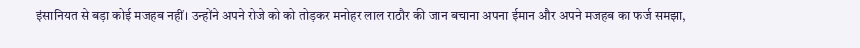इंसानियत से बड़ा कोई मजहब नहीं। उन्होंने अपने रोजे को को तोड़कर मनोहर लाल राठौर की जान बचाना अपना ईमान और अपने मजहब का फर्ज समझा,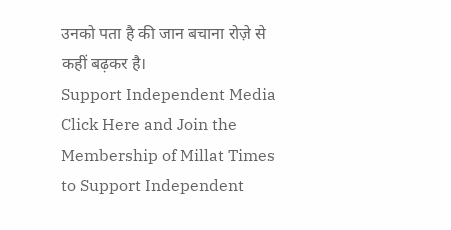उनको पता है की जान बचाना रोज़े से कहीं बढ़कर है।
Support Independent Media
Click Here and Join the Membership of Millat Times to Support Independent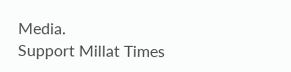Media.
Support Millat Times